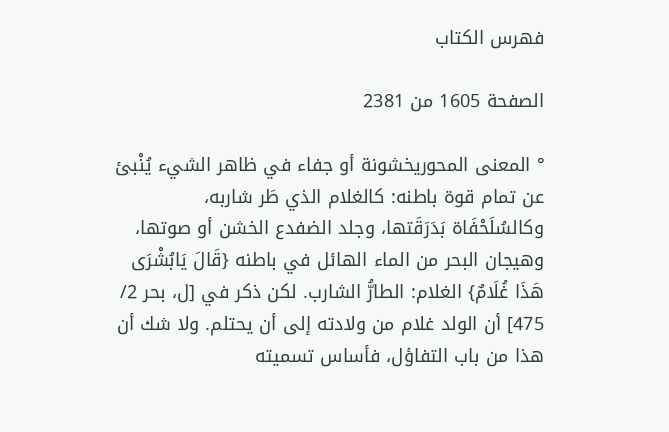فهرس الكتاب

الصفحة 1605 من 2381

° المعنى المحوريخشونة أو جفاء في ظاهر الشيء يُنْبئ عن تمام قوة باطنه: كالغلام الذي طَر شاربه، وكالسُلَحْفَاة بَدَرَقَتها، وجلد الضفدع الخشن أو صوتها، وهيجان البحر من الماء الهائل في باطنه {قَالَ يَابُشْرَى هَذَا غُلَامٌ} الغلام: الطارُّ الشارب. لكن ذكر في [ل، بحر 2/ 475] أن الولد غلام من ولادته إلى أن يحتلم. ولا شك أن هذا من باب التفاؤل، فأساس تسميته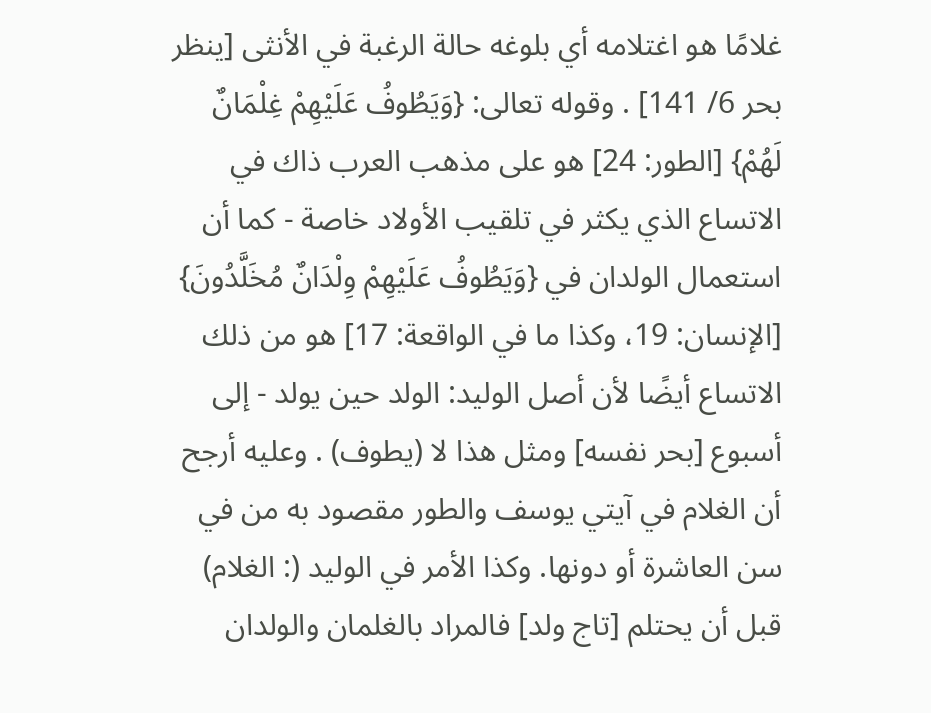غلامًا هو اغتلامه أي بلوغه حالة الرغبة في الأنثى [ينظر بحر 6/ 141] . وقوله تعالى: {وَيَطُوفُ عَلَيْهِمْ غِلْمَانٌ لَهُمْ} [الطور: 24] هو على مذهب العرب ذاك في الاتساع الذي يكثر في تلقيب الأولاد خاصة - كما أن استعمال الولدان في {وَيَطُوفُ عَلَيْهِمْ وِلْدَانٌ مُخَلَّدُونَ} [الإنسان: 19، وكذا ما في الواقعة: 17] هو من ذلك الاتساع أيضًا لأن أصل الوليد: الولد حين يولد - إلى أسبوع [بحر نفسه] ومثل هذا لا (يطوف) . وعليه أرجح أن الغلام في آيتي يوسف والطور مقصود به من في سن العاشرة أو دونها. وكذا الأمر في الوليد (: الغلام) قبل أن يحتلم [تاج ولد] فالمراد بالغلمان والولدان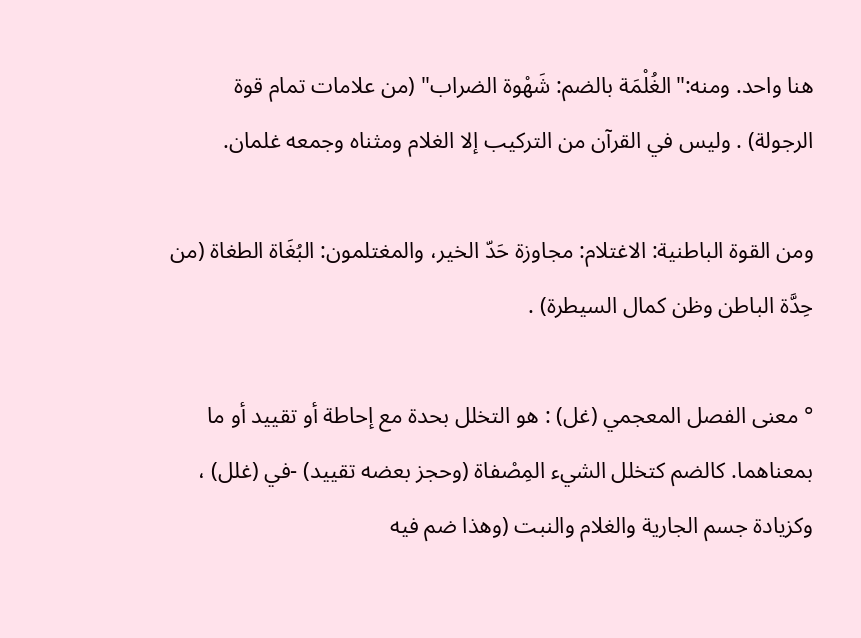هنا واحد. ومنه:"الغُلْمَة بالضم: شَهْوة الضراب" (من علامات تمام قوة الرجولة) . وليس في القرآن من التركيب إلا الغلام ومثناه وجمعه غلمان.

ومن القوة الباطنية: الاغتلام: مجاوزة حَدّ الخير، والمغتلمون: البُغَاة الطغاة (من حِدَّة الباطن وظن كمال السيطرة) .

° معنى الفصل المعجمي (غل) : هو التخلل بحدة مع إحاطة أو تقييد أو ما بمعناهما. كالضم كتخلل الشيء المِصْفاة (وحجز بعضه تقييد) -في (غلل) ، وكزيادة جسم الجارية والغلام والنبت (وهذا ضم فيه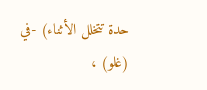حدة تتخلل الأثناء) -في (غلو) ،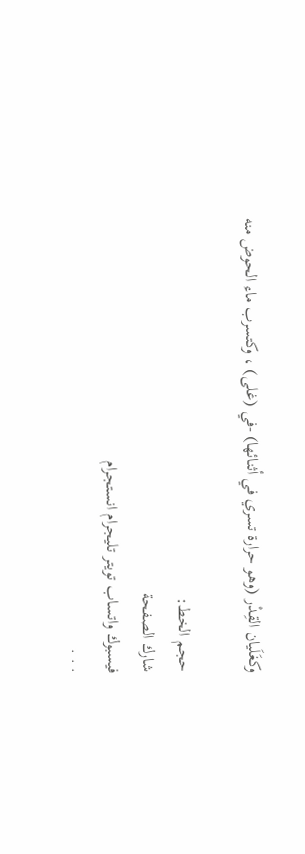وكغَلَيان القِدْر (وهو حرارة تسري في أثنائها) -في (غلى) ، وكتسرب ماء الحوض منه

حجم الخط:
شارك الصفحة
فيسبوك واتساب تويتر تليجرام انستجرام
. . .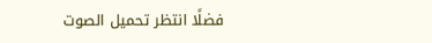فضلًا انتظر تحميل الصوت